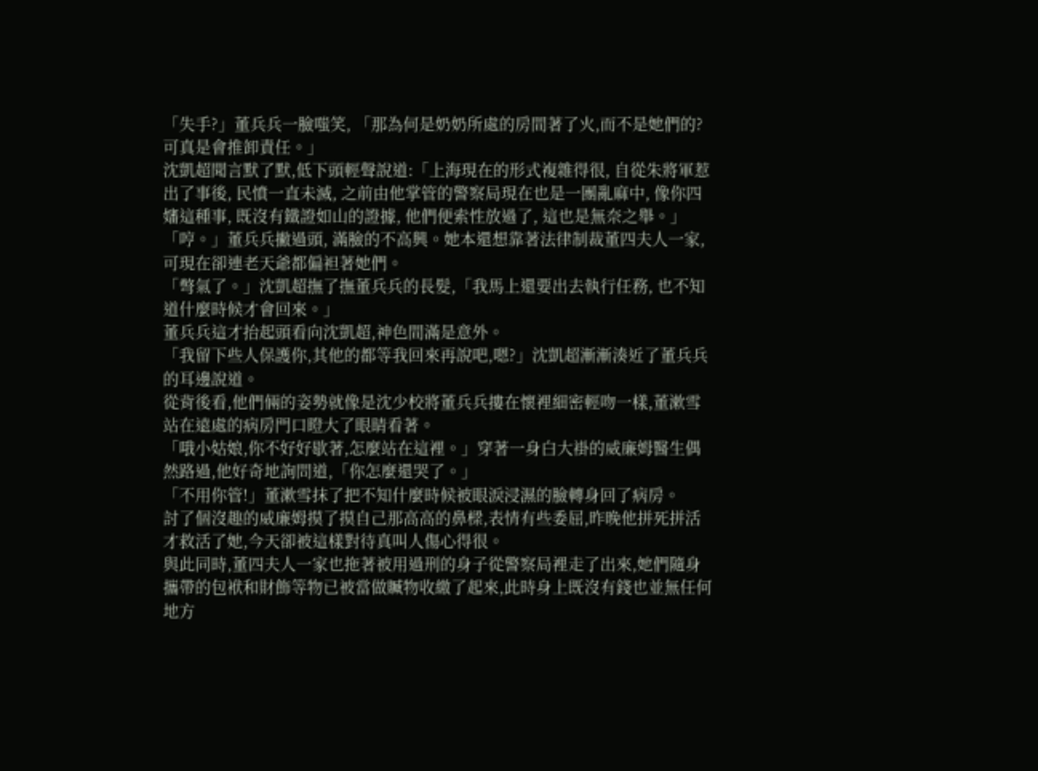「失手?」董兵兵一臉嗤笑, 「那為何是奶奶所處的房間著了火,而不是她們的?可真是會推卸責任。」
沈凱超聞言默了默,低下頭輕聲說道:「上海現在的形式複雜得很, 自從朱將軍惹出了事後, 民憤一直未滅, 之前由他掌管的警察局現在也是一團亂麻中, 像你四嬸這種事, 既沒有鐵證如山的證據, 他們便索性放過了, 這也是無奈之舉。」
「哼。」董兵兵撇過頭, 滿臉的不高興。她本還想靠著法律制裁董四夫人一家,可現在卻連老天爺都偏袒著她們。
「彆氣了。」沈凱超撫了撫董兵兵的長髮,「我馬上還要出去執行任務, 也不知道什麼時候才會回來。」
董兵兵這才抬起頭看向沈凱超,神色間滿是意外。
「我留下些人保護你,其他的都等我回來再說吧,嗯?」沈凱超漸漸湊近了董兵兵的耳邊說道。
從背後看,他們倆的姿勢就像是沈少校將董兵兵摟在懷裡細密輕吻一樣,董漱雪站在遠處的病房門口瞪大了眼睛看著。
「哦小姑娘,你不好好歇著,怎麼站在這裡。」穿著一身白大褂的威廉姆醫生偶然路過,他好奇地詢問道,「你怎麼還哭了。」
「不用你管!」董漱雪抹了把不知什麼時候被眼淚浸濕的臉轉身回了病房。
討了個沒趣的威廉姆摸了摸自己那高高的鼻樑,表情有些委屈,昨晚他拼死拼活才救活了她,今天卻被這樣對待真叫人傷心得很。
與此同時,董四夫人一家也拖著被用過刑的身子從警察局裡走了出來,她們隨身攜帶的包袱和財飾等物已被當做贓物收繳了起來,此時身上既沒有錢也並無任何地方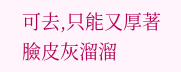可去,只能又厚著臉皮灰溜溜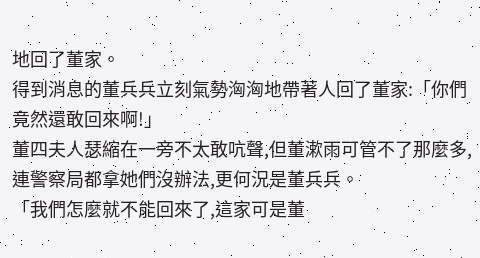地回了董家。
得到消息的董兵兵立刻氣勢洶洶地帶著人回了董家:「你們竟然還敢回來啊!」
董四夫人瑟縮在一旁不太敢吭聲,但董漱雨可管不了那麼多,連警察局都拿她們沒辦法,更何況是董兵兵。
「我們怎麼就不能回來了,這家可是董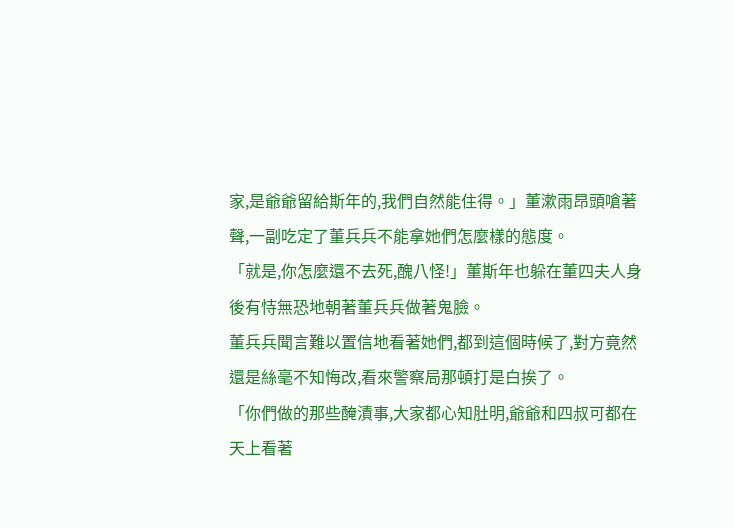家,是爺爺留給斯年的,我們自然能住得。」董漱雨昂頭嗆著聲,一副吃定了董兵兵不能拿她們怎麼樣的態度。
「就是,你怎麼還不去死,醜八怪!」董斯年也躲在董四夫人身後有恃無恐地朝著董兵兵做著鬼臉。
董兵兵聞言難以置信地看著她們,都到這個時候了,對方竟然還是絲毫不知悔改,看來警察局那頓打是白挨了。
「你們做的那些醃漬事,大家都心知肚明,爺爺和四叔可都在天上看著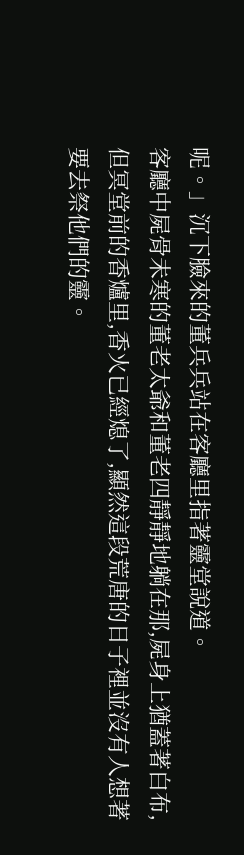呢。」沉下臉來的董兵兵站在客廳里指著靈堂說道。
客廳中屍骨未寒的董老太爺和董老四靜靜地躺在那,屍身上猶蓋著白布,但冥堂前的香爐里,香火已經熄了,顯然這段荒唐的日子裡並沒有人想著要去祭他們的靈。